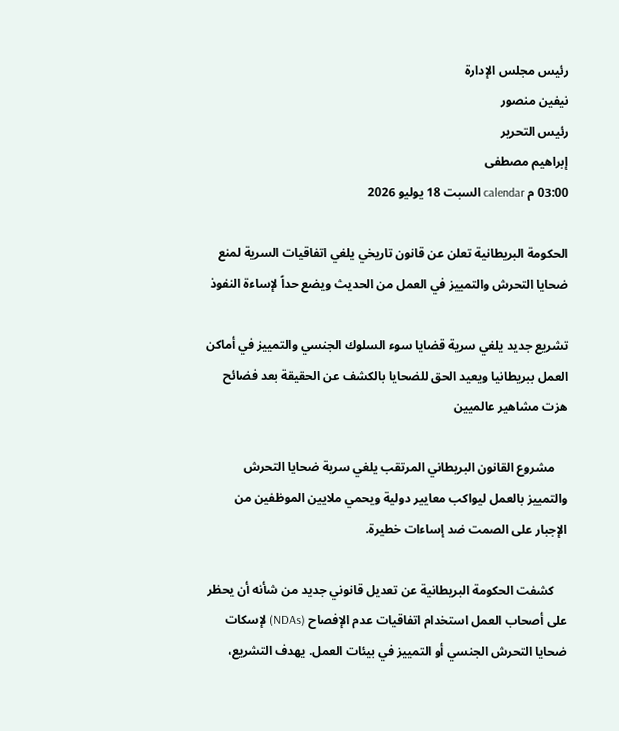رئيس مجلس الإدارة
نيفين منصور
رئيس التحرير
إبراهيم مصطفى
03:00 م calendar السبت 18 يوليو 2026

الحكومة البريطانية تعلن عن قانون تاريخي يلغي اتفاقيات السرية لمنع ضحايا التحرش والتمييز في العمل من الحديث ويضع حداً لإساءة النفوذ

تشريع جديد يلغي سرية قضايا سوء السلوك الجنسي والتمييز في أماكن العمل ببريطانيا ويعيد الحق للضحايا بالكشف عن الحقيقة بعد فضائح هزت مشاهير عالميين

    مشروع القانون البريطاني المرتقب يلغي سرية ضحايا التحرش والتمييز بالعمل ليواكب معايير دولية ويحمي ملايين الموظفين من الإجبار على الصمت ضد إساءات خطيرة.

    كشفت الحكومة البريطانية عن تعديل قانوني جديد من شأنه أن يحظر على أصحاب العمل استخدام اتفاقيات عدم الإفصاح (NDAs) لإسكات ضحايا التحرش الجنسي أو التمييز في بيئات العمل. يهدف التشريع،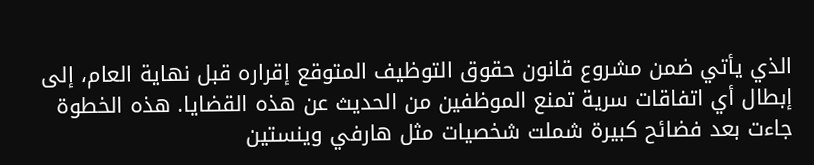الذي يأتي ضمن مشروع قانون حقوق التوظيف المتوقع إقراره قبل نهاية العام، إلى إبطال أي اتفاقات سرية تمنع الموظفين من الحديث عن هذه القضايا. هذه الخطوة جاءت بعد فضائح كبيرة شملت شخصيات مثل هارفي وينستين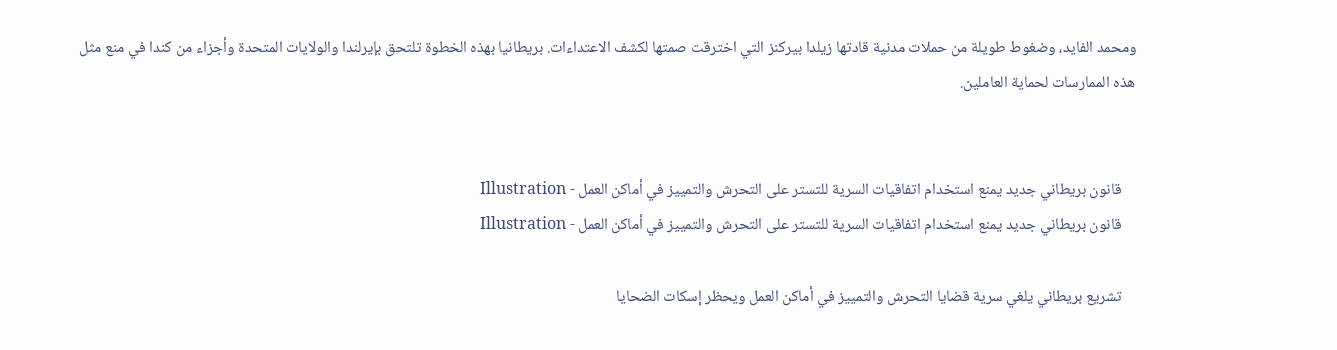ومحمد الفايد، وضغوط طويلة من حملات مدنية قادتها زيلدا بيركنز التي اخترقت صمتها لكشف الاعتداءات. بريطانيا بهذه الخطوة تلتحق بإيرلندا والولايات المتحدة وأجزاء من كندا في منع مثل هذه الممارسات لحماية العاملين.


    قانون بريطاني جديد يمنع استخدام اتفاقيات السرية للتستر على التحرش والتمييز في أماكن العمل - Illustration
    قانون بريطاني جديد يمنع استخدام اتفاقيات السرية للتستر على التحرش والتمييز في أماكن العمل - Illustration

    تشريع بريطاني يلغي سرية قضايا التحرش والتمييز في أماكن العمل ويحظر إسكات الضحايا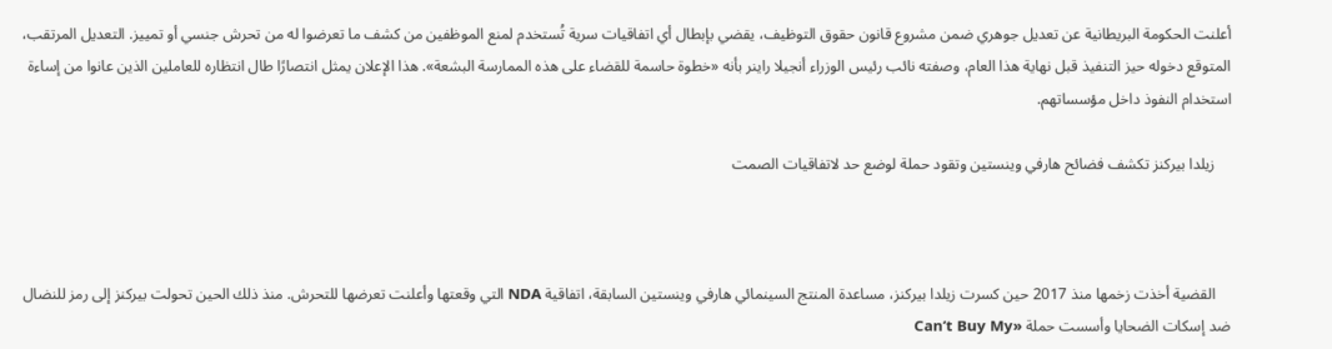أعلنت الحكومة البريطانية عن تعديل جوهري ضمن مشروع قانون حقوق التوظيف، يقضي بإبطال أي اتفاقيات سرية تُستخدم لمنع الموظفين من كشف ما تعرضوا له من تحرش جنسي أو تمييز. التعديل المرتقب، المتوقع دخوله حيز التنفيذ قبل نهاية هذا العام، وصفته نائب رئيس الوزراء أنجيلا راينر بأنه «خطوة حاسمة للقضاء على هذه الممارسة البشعة». هذا الإعلان يمثل انتصارًا طال انتظاره للعاملين الذين عانوا من إساءة استخدام النفوذ داخل مؤسساتهم.

    زيلدا بيركنز تكشف فضائح هارفي وينستين وتقود حملة لوضع حد لاتفاقيات الصمت



    القضية أخذت زخمها منذ 2017 حين كسرت زيلدا بيركنز، مساعدة المنتج السينمائي هارفي وينستين السابقة، اتفاقية NDA التي وقعتها وأعلنت تعرضها للتحرش. منذ ذلك الحين تحولت بيركنز إلى رمز للنضال ضد إسكات الضحايا وأسست حملة «Can’t Buy My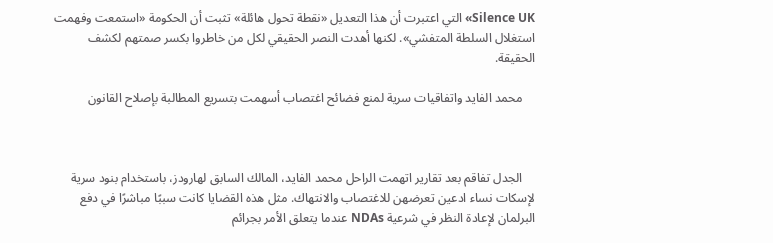Silence UK» التي اعتبرت أن هذا التعديل «نقطة تحول هائلة» تثبت أن الحكومة «استمعت وفهمت استغلال السلطة المتفشي». لكنها أهدت النصر الحقيقي لكل من خاطروا بكسر صمتهم لكشف الحقيقة.

    محمد الفايد واتفاقيات سرية لمنع فضائح اغتصاب أسهمت بتسريع المطالبة بإصلاح القانون



    الجدل تفاقم بعد تقارير اتهمت الراحل محمد الفايد، المالك السابق لهارودز، باستخدام بنود سرية لإسكات نساء ادعين تعرضهن للاغتصاب والانتهاك. مثل هذه القضايا كانت سببًا مباشرًا في دفع البرلمان لإعادة النظر في شرعية NDAs عندما يتعلق الأمر بجرائم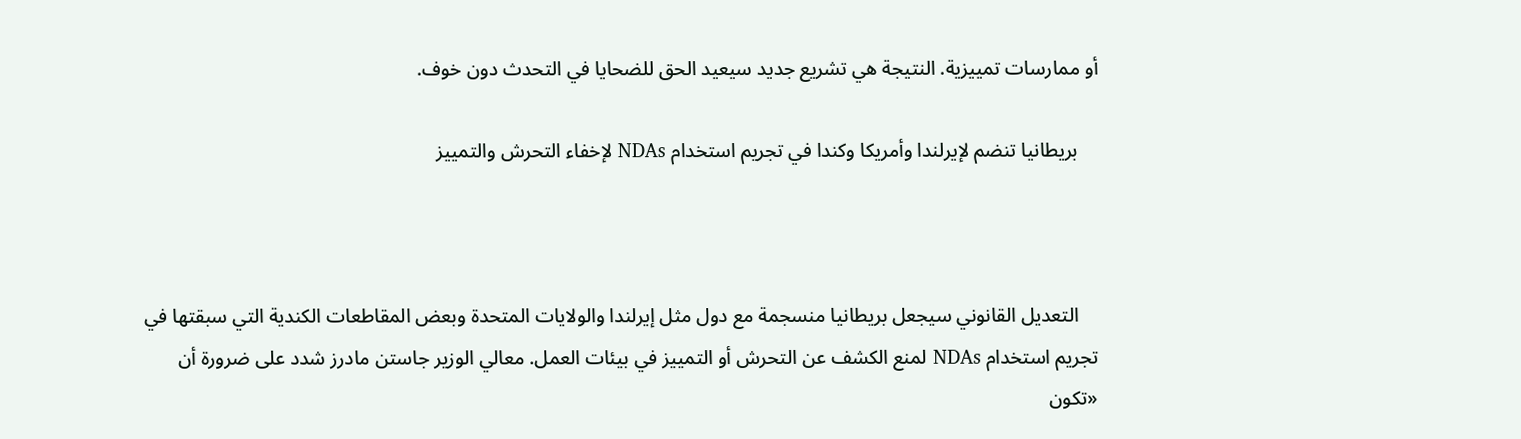أو ممارسات تمييزية. النتيجة هي تشريع جديد سيعيد الحق للضحايا في التحدث دون خوف.

    بريطانيا تنضم لإيرلندا وأمريكا وكندا في تجريم استخدام NDAs لإخفاء التحرش والتمييز



    التعديل القانوني سيجعل بريطانيا منسجمة مع دول مثل إيرلندا والولايات المتحدة وبعض المقاطعات الكندية التي سبقتها في تجريم استخدام NDAs لمنع الكشف عن التحرش أو التمييز في بيئات العمل. معالي الوزير جاستن مادرز شدد على ضرورة أن «تكون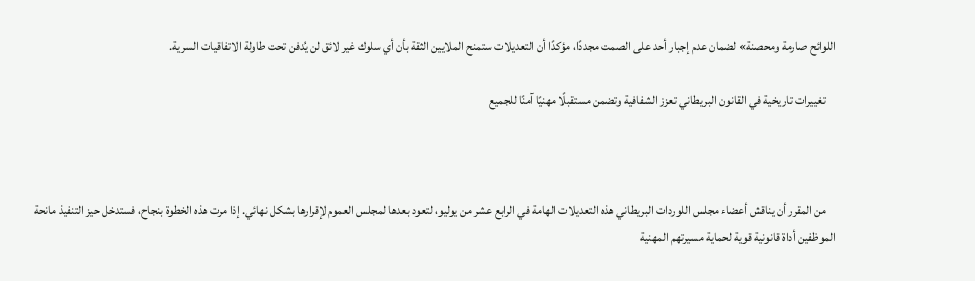اللوائح صارمة ومحصنة» لضمان عدم إجبار أحد على الصمت مجددًا، مؤكدًا أن التعديلات ستمنح الملايين الثقة بأن أي سلوك غير لائق لن يُدفن تحت طاولة الاتفاقيات السرية.

    تغييرات تاريخية في القانون البريطاني تعزز الشفافية وتضمن مستقبلًا مهنيًا آمنًا للجميع



    من المقرر أن يناقش أعضاء مجلس اللوردات البريطاني هذه التعديلات الهامة في الرابع عشر من يوليو، لتعود بعدها لمجلس العموم لإقرارها بشكل نهائي. إذا مرت هذه الخطوة بنجاح، فستدخل حيز التنفيذ مانحة الموظفين أداة قانونية قوية لحماية مسيرتهم المهنية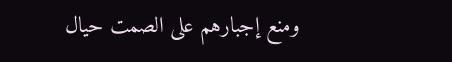ومنع إجبارهم على الصمت حيال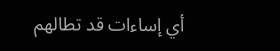أي إساءات قد تطالهم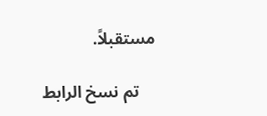مستقبلاً.

    تم نسخ الرابط